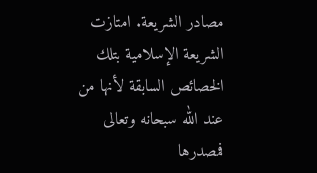مصادر الشريعة. امتازت الشريعة الإسلامية بتلك الخصائص السابقة لأنها من عند الله سبحانه وتعالى فمصدرها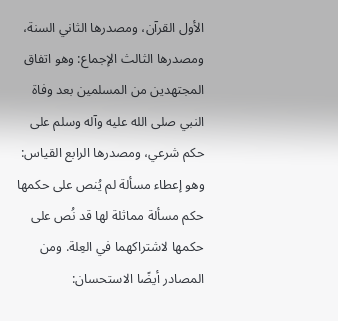الأول القرآن، ومصدرها الثاني السنة، ومصدرها الثالث الإجماع: وهو اتفاق المجتهدين من المسلمين بعد وفاة النبي صلى الله عليه وآله وسلم على حكم شرعي، ومصدرها الرابع القياس: وهو إعطاء مسألة لم يُنص على حكمها حكم مسألة مماثلة لها قد نُص على حكمها لاشتراكهما في العِلة. ومن المصادر أيضًا الاستحسان: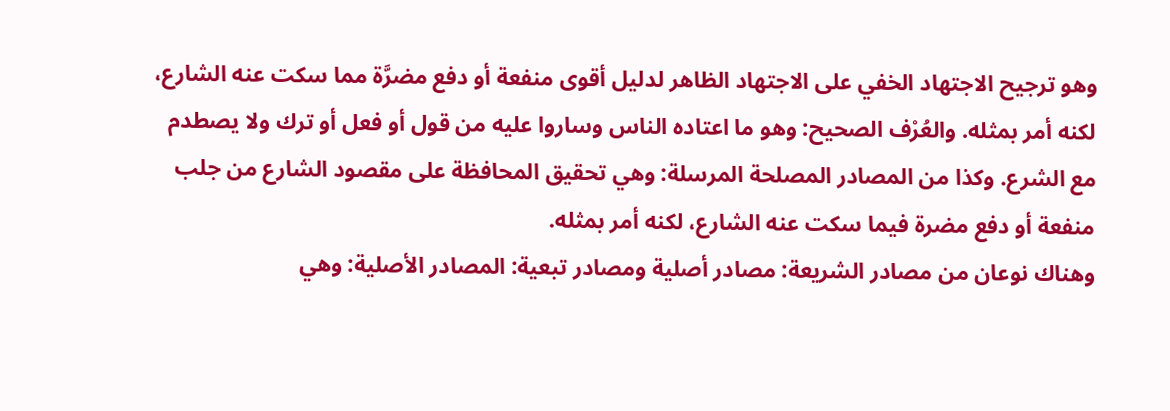وهو ترجيح الاجتهاد الخفي على الاجتهاد الظاهر لدليل أقوى منفعة أو دفع مضرَّة مما سكت عنه الشارع، لكنه أمر بمثله. والعُرْف الصحيح: وهو ما اعتاده الناس وساروا عليه من قول أو فعل أو ترك ولا يصطدم مع الشرع. وكذا من المصادر المصلحة المرسلة: وهي تحقيق المحافظة على مقصود الشارع من جلب منفعة أو دفع مضرة فيما سكت عنه الشارع، لكنه أمر بمثله.
وهناك نوعان من مصادر الشريعة: مصادر أصلية ومصادر تبعية: المصادر الأصلية: وهي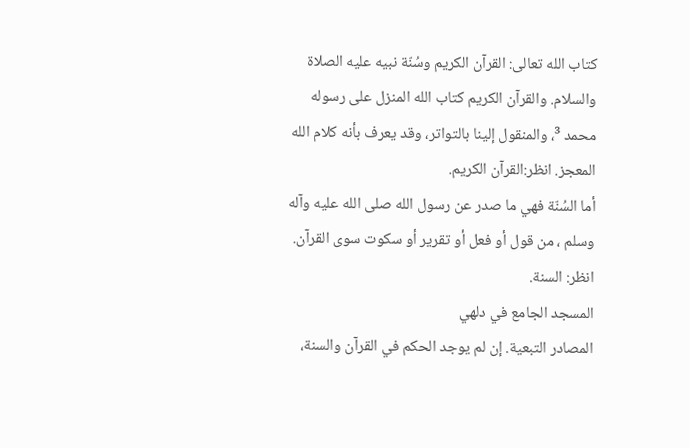كتاب الله تعالى: القرآن الكريم وسُنّة نبيه عليه الصلاة والسلام. والقرآن الكريم كتاب الله المنزل على رسوله محمد ³، والمنقول إلينا بالتواتر، وقد يعرف بأنه كلام الله المعجز. انظر:القرآن الكريم.
أما السُنّة فهي ما صدر عن رسول الله صلى الله عليه وآله وسلم ، من قول أو فعل أو تقرير أو سكوت سوى القرآن. انظر: السنة.
المسجد الجامع في دلهي
المصادر التبعية. إن لم يوجد الحكم في القرآن والسنة،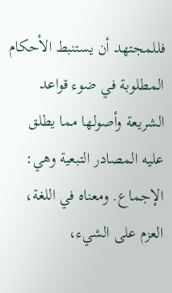فللمجتهد أن يستنبط الأحكام المطلوبة في ضوء قواعد الشريعة وأصولها مما يطلق عليه المصادر التبعية وهي:
الإجماع. ومعناه في اللغة، العزم على الشيء،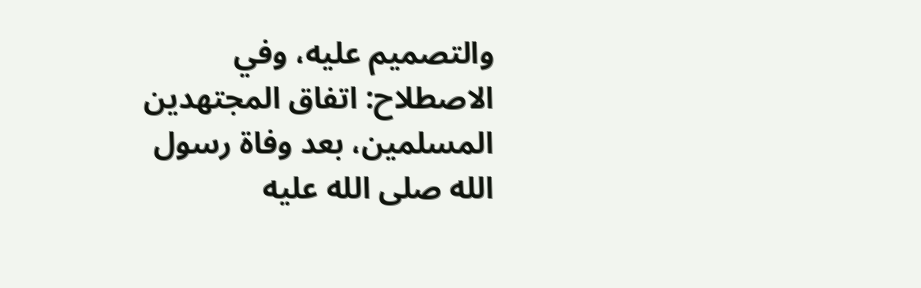والتصميم عليه، وفي الاصطلاح: اتفاق المجتهدين المسلمين، بعد وفاة رسول الله صلى الله عليه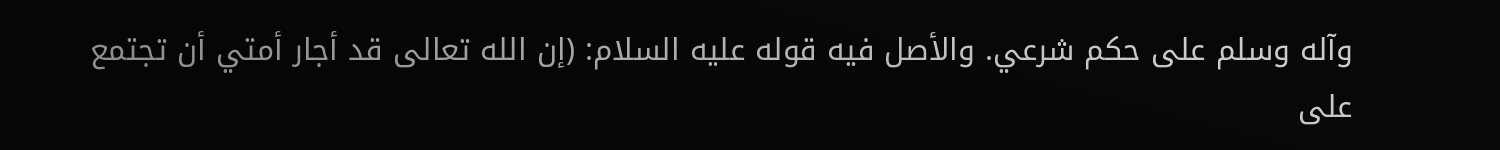وآله وسلم على حكم شرعي. والأصل فيه قوله عليه السلام: (إن الله تعالى قد أجار أمتي أن تجتمع على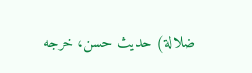ضلالة) حديث حسن، خرجه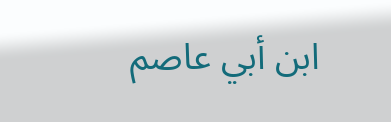ابن أبي عاصم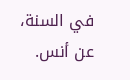في السنة، عن أنس.